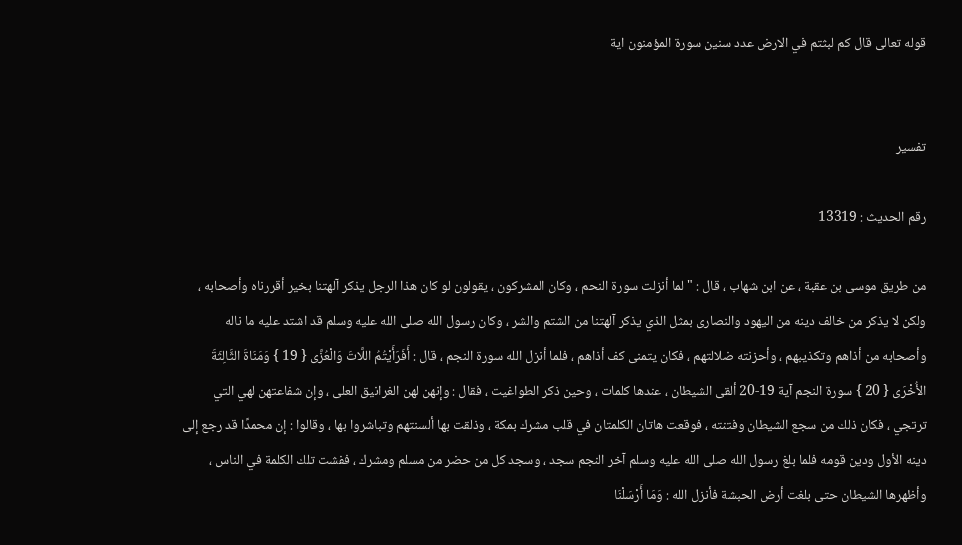قوله تعالى قال كم لبثتم في الارض عدد سنين سورة المؤمنون اية


تفسير

رقم الحديث : 13319

من طريق موسى بن عقبة ، عن ابن شهاب ، قال : " لما أنزلت سورة النحم ، وكان المشركون ، يقولون لو كان هذا الرجل يذكر آلهتنا بخير أقررناه وأصحابه ، ولكن لا يذكر من خالف دينه من اليهود والنصارى بمثل الذي يذكر آلهتنا من الشتم والشر ، وكان رسول الله صلى الله عليه وسلم قد اشتد عليه ما ناله وأصحابه من أذاهم وتكذيبهم ، وأحزنته ضلالتهم ، فكان يتمنى كف أذاهم ، فلما أنزل الله سورة النجم ، قال : أَفَرَأَيْتُمُ اللَّاتَ وَالْعُزَّى { 19 } وَمَنَاةَ الثَّالِثَةَ الأُخْرَى { 20 } سورة النجم آية 19-20 ألقى الشيطان ، عندها كلمات ، وحين ذكر الطواغيت ، فقال : وإنهن لهن الغرانيق العلى ، وإن شفاعتهن لهي التي ترتجي ، فكان ذلك من سجع الشيطان وفتنته ، فوقعت هاتان الكلمتان في قلب مشرك بمكة ، وذلقت بها ألسنتهم وتباشروا بها ، وقالوا : إن محمدًا قد رجع إلى دينه الأول ودين قومه فلما بلغ رسول الله صلى الله عليه وسلم آخر النجم سجد ، وسجد كل من حضر من مسلم ومشرك ، ففشت تلك الكلمة في الناس ، وأظهرها الشيطان حتى بلغت أرض الحبشة فأنزل الله : وَمَا أَرْسَلْنَا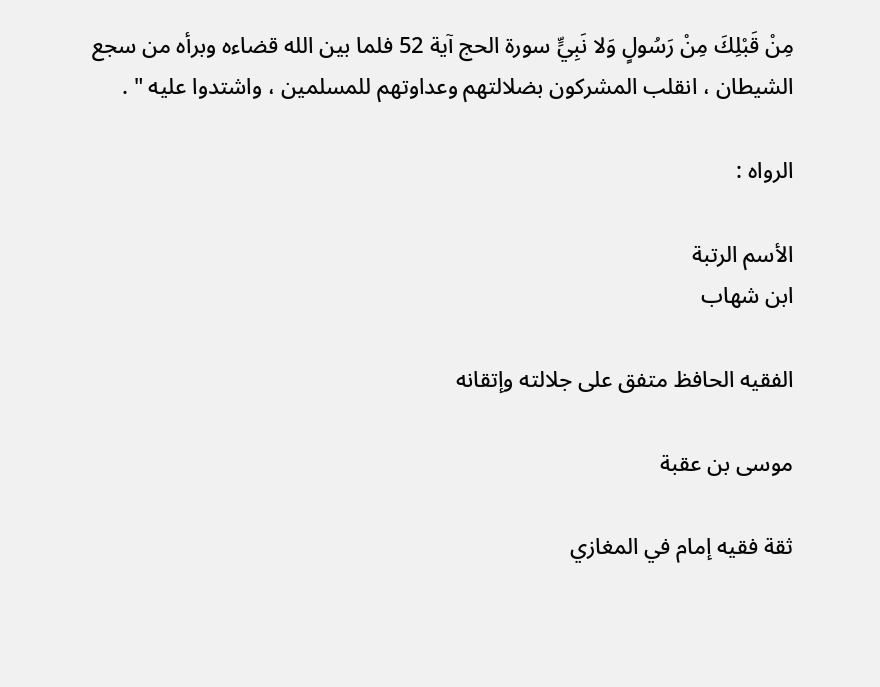مِنْ قَبْلِكَ مِنْ رَسُولٍ وَلا نَبِيٍّ سورة الحج آية 52 فلما بين الله قضاءه وبرأه من سجع الشيطان ، انقلب المشركون بضلالتهم وعداوتهم للمسلمين ، واشتدوا عليه " .

الرواه :

الأسم الرتبة
ابن شهاب

الفقيه الحافظ متفق على جلالته وإتقانه

موسى بن عقبة

ثقة فقيه إمام في المغازي